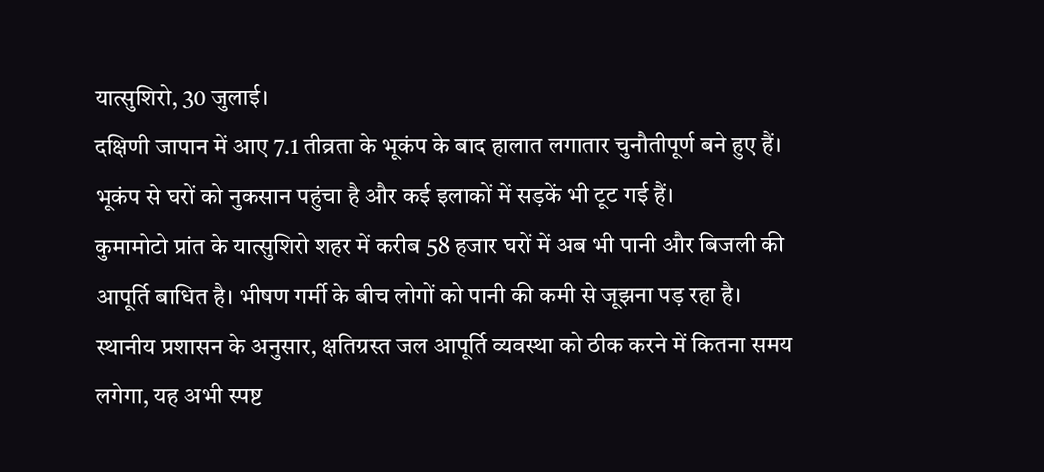यात्सुशिरो, 30 जुलाई।
दक्षिणी जापान में आए 7.1 तीव्रता के भूकंप के बाद हालात लगातार चुनौतीपूर्ण बने हुए हैं। भूकंप से घरों को नुकसान पहुंचा है और कई इलाकों में सड़कें भी टूट गई हैं।
कुमामोटो प्रांत के यात्सुशिरो शहर में करीब 58 हजार घरों में अब भी पानी और बिजली की आपूर्ति बाधित है। भीषण गर्मी के बीच लोगों को पानी की कमी से जूझना पड़ रहा है।
स्थानीय प्रशासन के अनुसार, क्षतिग्रस्त जल आपूर्ति व्यवस्था को ठीक करने में कितना समय लगेगा, यह अभी स्पष्ट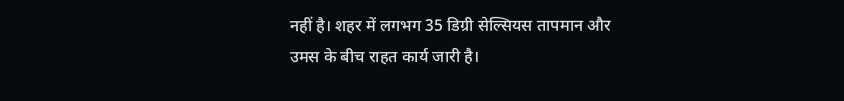नहीं है। शहर में लगभग 35 डिग्री सेल्सियस तापमान और उमस के बीच राहत कार्य जारी है।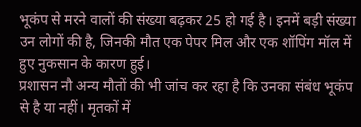भूकंप से मरने वालों की संख्या बढ़कर 25 हो गई है। इनमें बड़ी संख्या उन लोगों की है, जिनकी मौत एक पेपर मिल और एक शॉपिंग मॉल में हुए नुकसान के कारण हुई।
प्रशासन नौ अन्य मौतों की भी जांच कर रहा है कि उनका संबंध भूकंप से है या नहीं। मृतकों में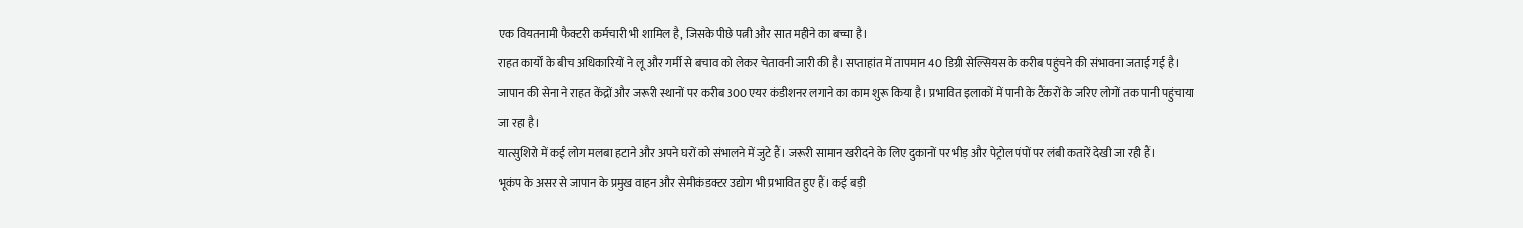एक वियतनामी फैक्टरी कर्मचारी भी शामिल है, जिसके पीछे पत्नी और सात महीने का बच्चा है।
राहत कार्यों के बीच अधिकारियों ने लू और गर्मी से बचाव को लेकर चेतावनी जारी की है। सप्ताहांत में तापमान 40 डिग्री सेल्सियस के करीब पहुंचने की संभावना जताई गई है।
जापान की सेना ने राहत केंद्रों और जरूरी स्थानों पर करीब 300 एयर कंडीशनर लगाने का काम शुरू किया है। प्रभावित इलाकों में पानी के टैंकरों के जरिए लोगों तक पानी पहुंचाया जा रहा है।
यात्सुशिरो में कई लोग मलबा हटाने और अपने घरों को संभालने में जुटे हैं। जरूरी सामान खरीदने के लिए दुकानों पर भीड़ और पेट्रोल पंपों पर लंबी कतारें देखी जा रही हैं।
भूकंप के असर से जापान के प्रमुख वाहन और सेमीकंडक्टर उद्योग भी प्रभावित हुए हैं। कई बड़ी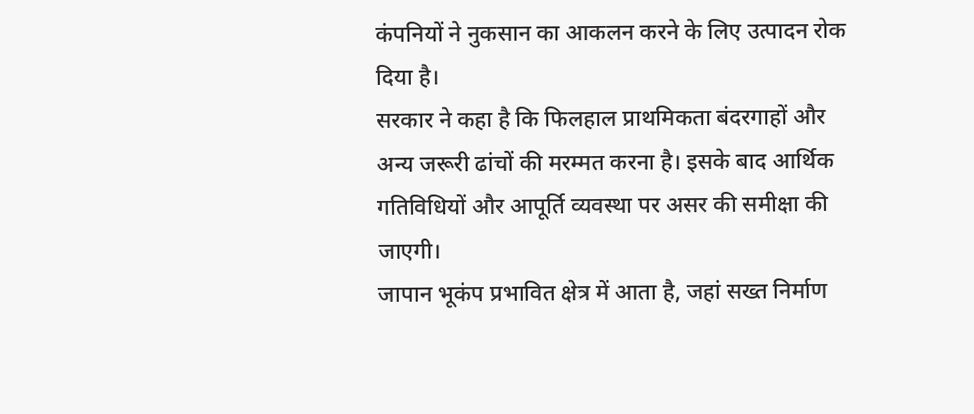कंपनियों ने नुकसान का आकलन करने के लिए उत्पादन रोक दिया है।
सरकार ने कहा है कि फिलहाल प्राथमिकता बंदरगाहों और अन्य जरूरी ढांचों की मरम्मत करना है। इसके बाद आर्थिक गतिविधियों और आपूर्ति व्यवस्था पर असर की समीक्षा की जाएगी।
जापान भूकंप प्रभावित क्षेत्र में आता है, जहां सख्त निर्माण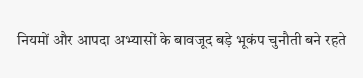नियमों और आपदा अभ्यासों के बावजूद बड़े भूकंप चुनौती बने रहते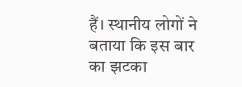हैं। स्थानीय लोगों ने बताया कि इस बार का झटका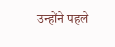उन्होंने पहले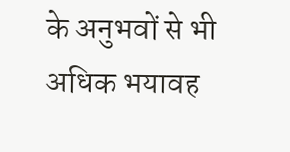के अनुभवों से भी अधिक भयावह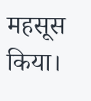महसूस किया।